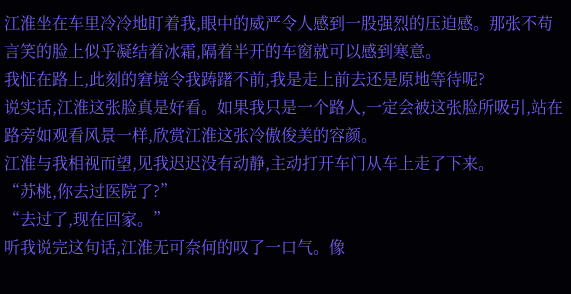江淮坐在车里冷冷地盯着我,眼中的威严令人感到一股强烈的压迫感。那张不苟言笑的脸上似乎凝结着冰霜,隔着半开的车窗就可以感到寒意。
我怔在路上,此刻的窘境令我踌躇不前,我是走上前去还是原地等待呢?
说实话,江淮这张脸真是好看。如果我只是一个路人,一定会被这张脸所吸引,站在路旁如观看风景一样,欣赏江淮这张冷傲俊美的容颜。
江淮与我相视而望,见我迟迟没有动静,主动打开车门从车上走了下来。
“苏桃,你去过医院了?”
“去过了,现在回家。”
听我说完这句话,江淮无可奈何的叹了一口气。像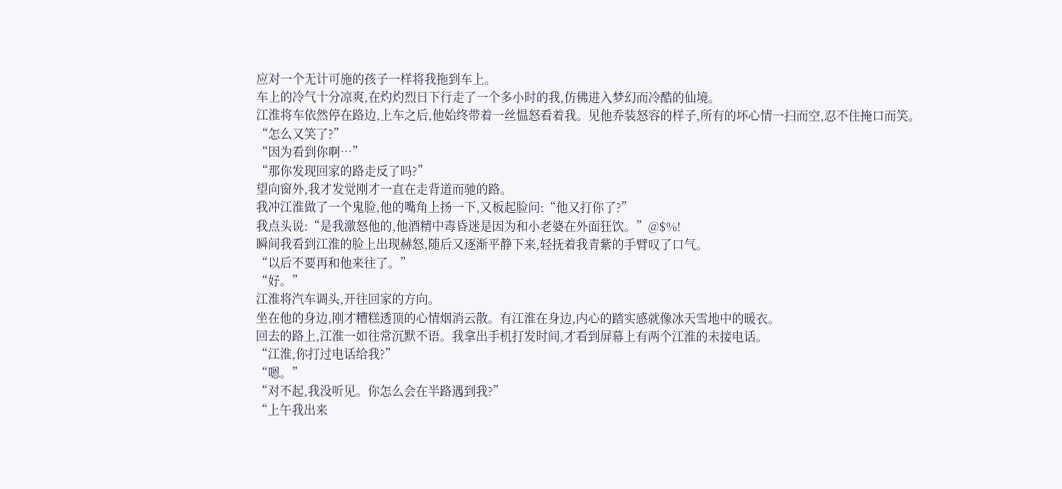应对一个无计可施的孩子一样将我拖到车上。
车上的冷气十分凉爽,在灼灼烈日下行走了一个多小时的我,仿佛进入梦幻而冷酷的仙境。
江淮将车依然停在路边,上车之后,他始终带着一丝愠怒看着我。见他乔装怒容的样子,所有的坏心情一扫而空,忍不住掩口而笑。
“怎么又笑了?”
“因为看到你啊…”
“那你发现回家的路走反了吗?”
望向窗外,我才发觉刚才一直在走背道而驰的路。
我冲江淮做了一个鬼脸,他的嘴角上扬一下,又板起脸问:“他又打你了?”
我点头说:“是我激怒他的,他酒精中毒昏迷是因为和小老婆在外面狂饮。”@$%!
瞬间我看到江淮的脸上出现赫怒,随后又逐渐平静下来,轻抚着我青紫的手臂叹了口气。
“以后不要再和他来往了。”
“好。”
江淮将汽车调头,开往回家的方向。
坐在他的身边,刚才糟糕透顶的心情烟消云散。有江淮在身边,内心的踏实感就像冰天雪地中的暖衣。
回去的路上,江淮一如往常沉默不语。我拿出手机打发时间,才看到屏幕上有两个江淮的未接电话。
“江淮,你打过电话给我?”
“嗯。”
“对不起,我没听见。你怎么会在半路遇到我?”
“上午我出来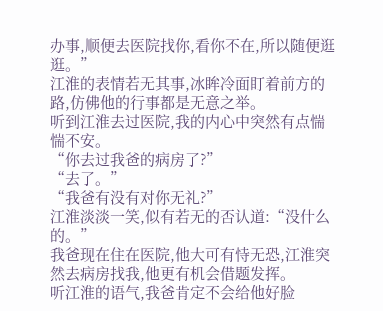办事,顺便去医院找你,看你不在,所以随便逛逛。”
江淮的表情若无其事,冰眸冷面盯着前方的路,仿佛他的行事都是无意之举。
听到江淮去过医院,我的内心中突然有点惴惴不安。
“你去过我爸的病房了?”
“去了。”
“我爸有没有对你无礼?”
江淮淡淡一笑,似有若无的否认道:“没什么的。”
我爸现在住在医院,他大可有恃无恐,江淮突然去病房找我,他更有机会借题发挥。
听江淮的语气,我爸肯定不会给他好脸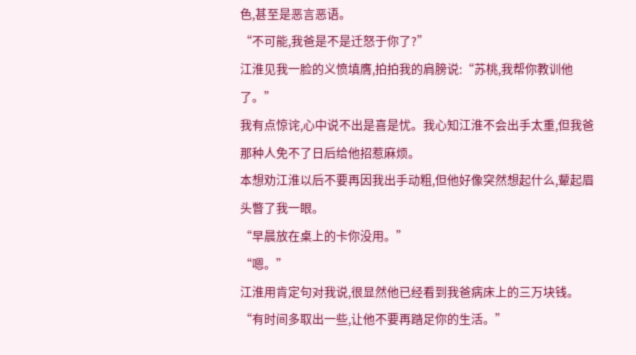色,甚至是恶言恶语。
“不可能,我爸是不是迁怒于你了?”
江淮见我一脸的义愤填膺,拍拍我的肩膀说:“苏桃,我帮你教训他了。”
我有点惊诧,心中说不出是喜是忧。我心知江淮不会出手太重,但我爸那种人免不了日后给他招惹麻烦。
本想劝江淮以后不要再因我出手动粗,但他好像突然想起什么,颦起眉头瞥了我一眼。
“早晨放在桌上的卡你没用。”
“嗯。”
江淮用肯定句对我说,很显然他已经看到我爸病床上的三万块钱。
“有时间多取出一些,让他不要再踏足你的生活。”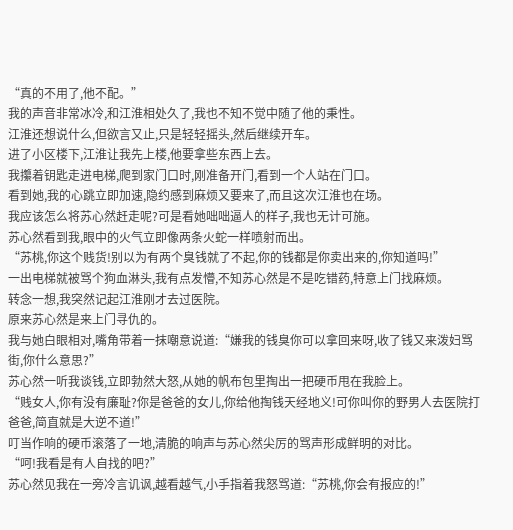“真的不用了,他不配。”
我的声音非常冰冷,和江淮相处久了,我也不知不觉中随了他的秉性。
江淮还想说什么,但欲言又止,只是轻轻摇头,然后继续开车。
进了小区楼下,江淮让我先上楼,他要拿些东西上去。
我攥着钥匙走进电梯,爬到家门口时,刚准备开门,看到一个人站在门口。
看到她,我的心跳立即加速,隐约感到麻烦又要来了,而且这次江淮也在场。
我应该怎么将苏心然赶走呢?可是看她咄咄逼人的样子,我也无计可施。
苏心然看到我,眼中的火气立即像两条火蛇一样喷射而出。
“苏桃,你这个贱货!别以为有两个臭钱就了不起,你的钱都是你卖出来的,你知道吗!”
一出电梯就被骂个狗血淋头,我有点发懵,不知苏心然是不是吃错药,特意上门找麻烦。
转念一想,我突然记起江淮刚才去过医院。
原来苏心然是来上门寻仇的。
我与她白眼相对,嘴角带着一抹嘲意说道:“嫌我的钱臭你可以拿回来呀,收了钱又来泼妇骂街,你什么意思?”
苏心然一听我谈钱,立即勃然大怒,从她的帆布包里掏出一把硬币甩在我脸上。
“贱女人,你有没有廉耻?你是爸爸的女儿,你给他掏钱天经地义!可你叫你的野男人去医院打爸爸,简直就是大逆不道!”
叮当作响的硬币滚落了一地,清脆的响声与苏心然尖厉的骂声形成鲜明的对比。
“呵!我看是有人自找的吧?”
苏心然见我在一旁冷言讥讽,越看越气,小手指着我怒骂道:“苏桃,你会有报应的!”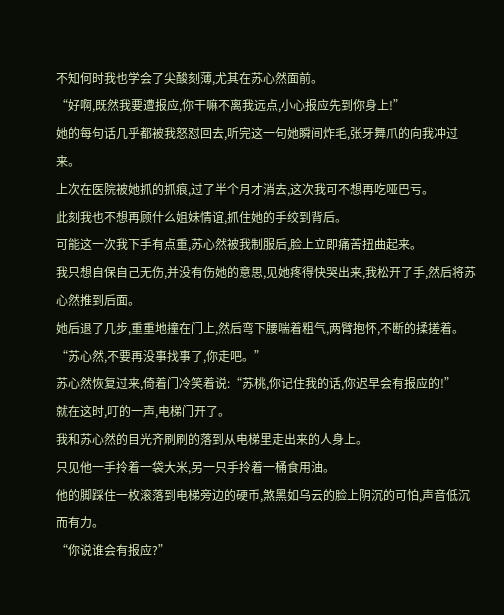不知何时我也学会了尖酸刻薄,尤其在苏心然面前。
“好啊,既然我要遭报应,你干嘛不离我远点,小心报应先到你身上!”
她的每句话几乎都被我怒怼回去,听完这一句她瞬间炸毛,张牙舞爪的向我冲过来。
上次在医院被她抓的抓痕,过了半个月才消去,这次我可不想再吃哑巴亏。
此刻我也不想再顾什么姐妹情谊,抓住她的手绞到背后。
可能这一次我下手有点重,苏心然被我制服后,脸上立即痛苦扭曲起来。
我只想自保自己无伤,并没有伤她的意思,见她疼得快哭出来,我松开了手,然后将苏心然推到后面。
她后退了几步,重重地撞在门上,然后弯下腰喘着粗气,两臂抱怀,不断的揉搓着。
“苏心然,不要再没事找事了,你走吧。”
苏心然恢复过来,倚着门冷笑着说:“苏桃,你记住我的话,你迟早会有报应的!”
就在这时,叮的一声,电梯门开了。
我和苏心然的目光齐刷刷的落到从电梯里走出来的人身上。
只见他一手拎着一袋大米,另一只手拎着一桶食用油。
他的脚踩住一枚滚落到电梯旁边的硬币,煞黑如乌云的脸上阴沉的可怕,声音低沉而有力。
“你说谁会有报应?”